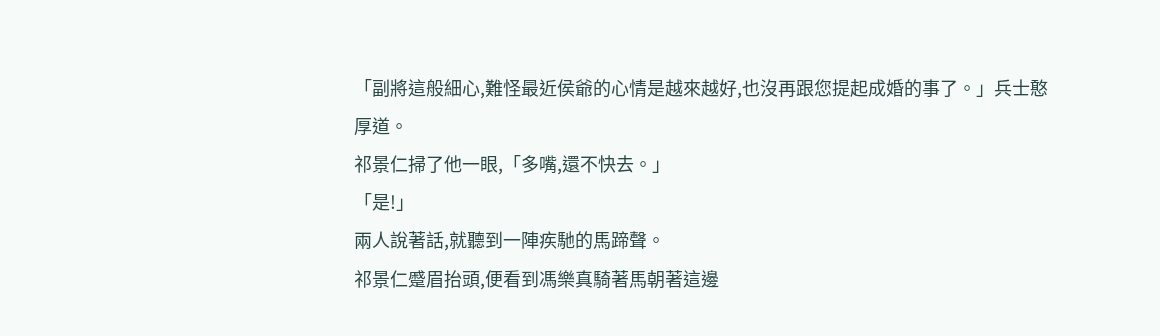「副將這般細心,難怪最近侯爺的心情是越來越好,也沒再跟您提起成婚的事了。」兵士憨厚道。
祁景仁掃了他一眼,「多嘴,還不快去。」
「是!」
兩人說著話,就聽到一陣疾馳的馬蹄聲。
祁景仁蹙眉抬頭,便看到馮樂真騎著馬朝著這邊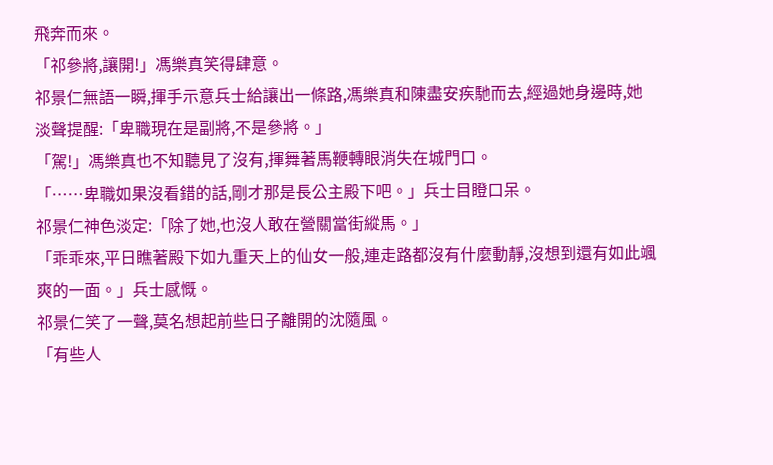飛奔而來。
「祁參將,讓開!」馮樂真笑得肆意。
祁景仁無語一瞬,揮手示意兵士給讓出一條路,馮樂真和陳盡安疾馳而去,經過她身邊時,她淡聲提醒:「卑職現在是副將,不是參將。」
「駕!」馮樂真也不知聽見了沒有,揮舞著馬鞭轉眼消失在城門口。
「……卑職如果沒看錯的話,剛才那是長公主殿下吧。」兵士目瞪口呆。
祁景仁神色淡定:「除了她,也沒人敢在營關當街縱馬。」
「乖乖來,平日瞧著殿下如九重天上的仙女一般,連走路都沒有什麼動靜,沒想到還有如此颯爽的一面。」兵士感慨。
祁景仁笑了一聲,莫名想起前些日子離開的沈隨風。
「有些人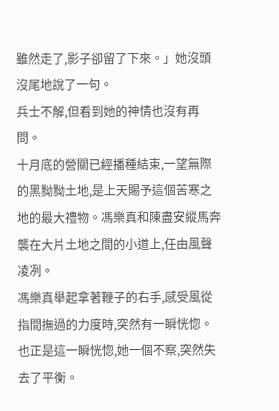雖然走了,影子卻留了下來。」她沒頭沒尾地說了一句。
兵士不解,但看到她的神情也沒有再問。
十月底的營關已經播種結束,一望無際的黑黝黝土地,是上天賜予這個苦寒之地的最大禮物。馮樂真和陳盡安縱馬奔襲在大片土地之間的小道上,任由風聲凌冽。
馮樂真舉起拿著鞭子的右手,感受風從指間撫過的力度時,突然有一瞬恍惚。也正是這一瞬恍惚,她一個不察,突然失去了平衡。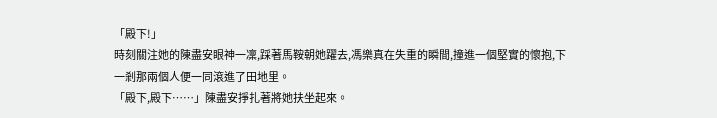「殿下!」
時刻關注她的陳盡安眼神一凜,踩著馬鞍朝她躍去,馮樂真在失重的瞬間,撞進一個堅實的懷抱,下一剎那兩個人便一同滾進了田地里。
「殿下,殿下……」陳盡安掙扎著將她扶坐起來。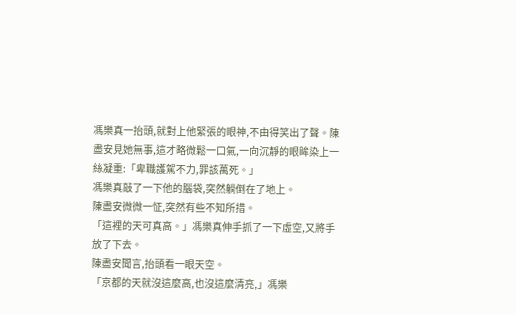馮樂真一抬頭,就對上他緊張的眼神,不由得笑出了聲。陳盡安見她無事,這才略微鬆一口氣,一向沉靜的眼眸染上一絲凝重:「卑職護駕不力,罪該萬死。」
馮樂真敲了一下他的腦袋,突然躺倒在了地上。
陳盡安微微一怔,突然有些不知所措。
「這裡的天可真高。」馮樂真伸手抓了一下虛空,又將手放了下去。
陳盡安聞言,抬頭看一眼天空。
「京都的天就沒這麼高,也沒這麼清亮,」馮樂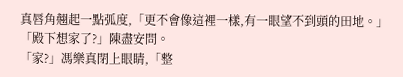真唇角翹起一點弧度,「更不會像這裡一樣,有一眼望不到頭的田地。」
「殿下想家了?」陳盡安問。
「家?」馮樂真閉上眼睛,「整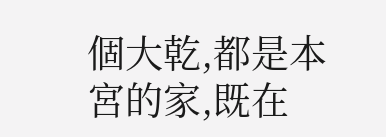個大乾,都是本宮的家,既在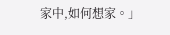家中,如何想家。」